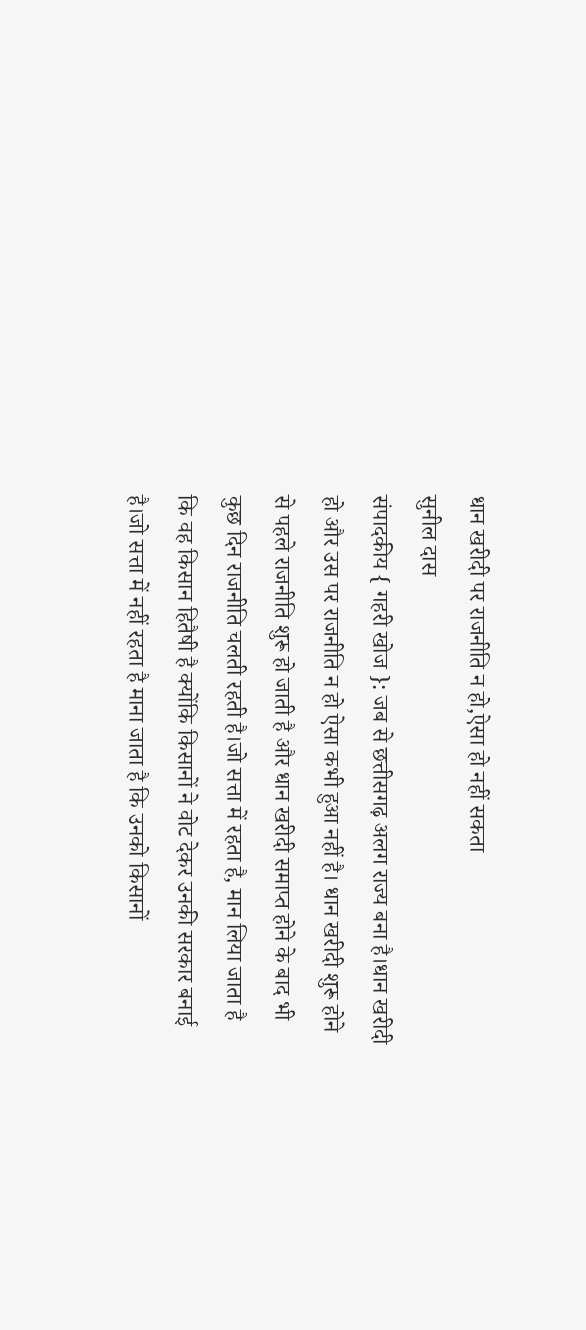धान खरीदी पर राजनीति न हो,ऐसा हो नहीं सकता
सुनील दास
संपादकीय { गहरी खोज }: जब से छत्तीसगढ़ अलग राज्य बना है।धान खरीदी हो और उस पर राजनीति न हो ऐसा कभी हुआ नहीं है। धान खरीदी शुरू होने से पहले राजनीति शुरू हो जाती है और धान खरीदी समाप्त होने के बाद भी कुछ दिन राजनीति चलती रहती है।जो सत्ता में रहता है, मान लिया जाता है कि वह किसान हितैषी है क्योंकि किसानों ने वोट देकर उनकी सरकार बनाई है।जो सत्ता में नहीं रहता है माना जाता है कि उनको किसानों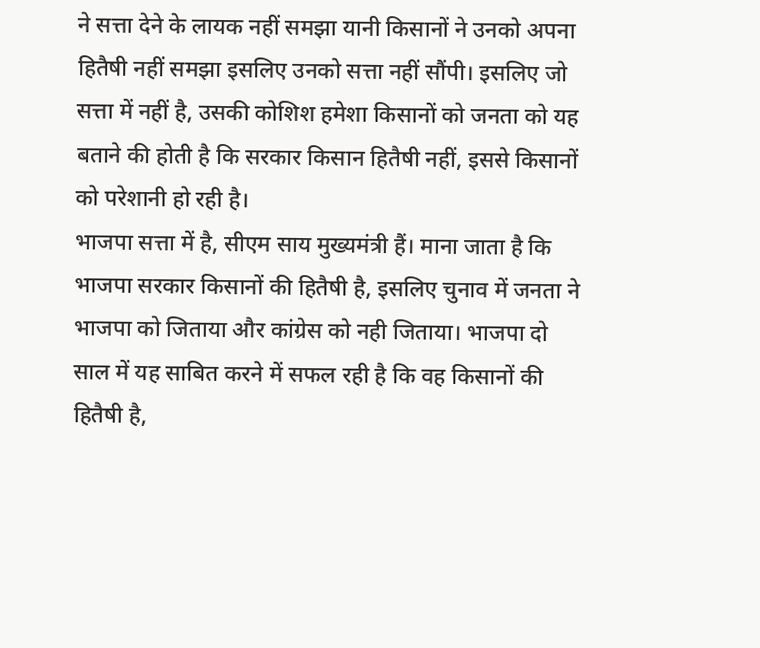ने सत्ता देने के लायक नहीं समझा यानी किसानों ने उनको अपना हितैषी नहीं समझा इसलिए उनको सत्ता नहीं सौंपी। इसलिए जो सत्ता में नहीं है, उसकी कोशिश हमेशा किसानों को जनता को यह बताने की होती है कि सरकार किसान हितैषी नहीं, इससे किसानों को परेशानी हो रही है।
भाजपा सत्ता में है, सीएम साय मुख्यमंत्री हैं। माना जाता है कि भाजपा सरकार किसानों की हितैषी है, इसलिए चुनाव में जनता ने भाजपा को जिताया और कांग्रेस को नही जिताया। भाजपा दो साल में यह साबित करने में सफल रही है कि वह किसानों की हितैषी है,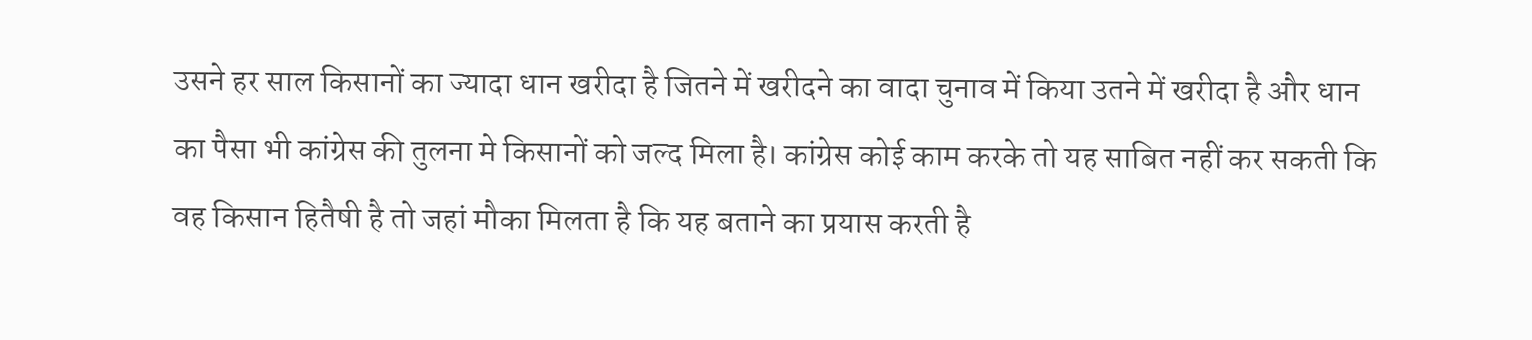उसने हर साल किसानों का ज्यादा धान खरीदा है जितने में खरीदने का वादा चुनाव में किया उतने में खरीदा है और धान का पैसा भी कांग्रेस की तुलना मे किसानों को जल्द मिला है। कांग्रेस कोई काम करके तो यह साबित नहीं कर सकती कि वह किसान हितैषी है तो जहां मौका मिलता है कि यह बताने का प्रयास करती है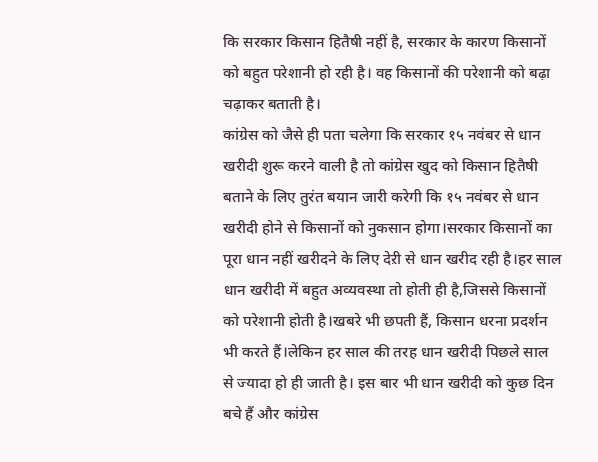कि सरकार किसान हितैषी नहीं है, सरकार के कारण किसानों को बहुत परेशानी हो रही है। वह किसानों की परेशानी को बढ़ा चढ़ाकर बताती है।
कांग्रेस को जैसे ही पता चलेगा कि सरकार १५ नवंबर से धान खरीदी शुरू करने वाली है तो कांग्रेस खुद को किसान हितैषी बताने के लिए तुरंत बयान जारी करेगी कि १५ नवंबर से धान खरीदी होने से किसानों को नुकसान होगा।सरकार किसानों का पूरा धान नहीं खरीदने के लिए देऱी से धान खरीद रही है।हर साल धान खरीदी में बहुत अव्यवस्था तो होती ही है,जिससे किसानों को परेशानी होती है।खबरे भी छपती हैं, किसान धरना प्रदर्शन भी करते हैं।लेकिन हर साल की तरह धान खरीदी पिछले साल से ज्यादा हो ही जाती है। इस बार भी धान खरीदी को कुछ दिन बचे हैं और कांग्रेस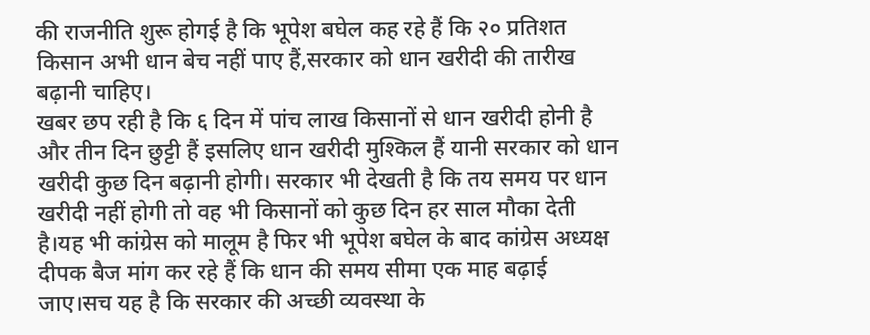की राजनीति शुरू होगई है कि भूपेश बघेल कह रहे हैं कि २० प्रतिशत किसान अभी धान बेच नहीं पाए हैं,सरकार को धान खरीदी की तारीख बढ़ानी चाहिए।
खबर छप रही है कि ६ दिन में पांच लाख किसानों से धान खरीदी होनी है और तीन दिन छुट्टी हैं इसलिए धान खरीदी मुश्किल हैं यानी सरकार को धान खरीदी कुछ दिन बढ़ानी होगी। सरकार भी देखती है कि तय समय पर धान खरीदी नहीं होगी तो वह भी किसानों को कुछ दिन हर साल मौका देती है।यह भी कांग्रेस को मालूम है फिर भी भूपेश बघेल के बाद कांग्रेस अध्यक्ष दीपक बैज मांग कर रहे हैं कि धान की समय सीमा एक माह बढ़ाई जाए।सच यह है कि सरकार की अच्छी व्यवस्था के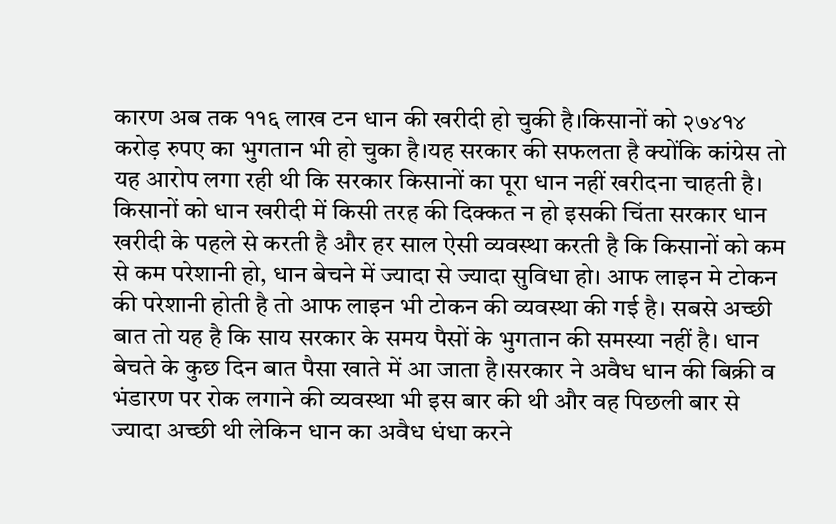कारण अब तक ११६ लाख टन धान की खरीदी हो चुकी है।किसानों को २७४१४ करोड़ रुपए का भुगतान भी हो चुका है।यह सरकार की सफलता है क्योंकि कांग्रेस तो यह आरोप लगा रही थी कि सरकार किसानों का पूरा धान नहीं खरीदना चाहती है।
किसानों को धान खरीदी में किसी तरह की दिक्कत न हो इसकी चिंता सरकार धान खरीदी के पहले से करती है और हर साल ऐसी व्यवस्था करती है कि किसानों को कम से कम परेशानी हो, धान बेचने में ज्यादा से ज्यादा सुविधा हो। आफ लाइन मे टोकन की परेशानी होती है तो आफ लाइन भी टोकन की व्यवस्था की गई है। सबसे अच्छी बात तो यह है कि साय सरकार के समय पैसों के भुगतान की समस्या नहीं है। धान बेचते के कुछ दिन बात पैसा खाते में आ जाता है।सरकार ने अवैध धान की बिक्री व भंडारण पर रोक लगाने की व्यवस्था भी इस बार की थी और वह पिछली बार से ज्यादा अच्छी थी लेकिन धान का अवैध धंधा करने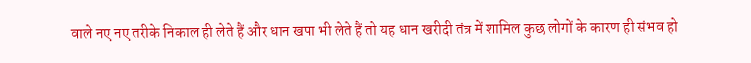वाले नए नए तरीके निकाल ही लेते हैं और धान खपा भी लेते हैं तो यह धान खरीदी तंत्र में शामिल कुछ लोगों के कारण ही संभव हो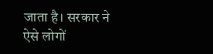जाता है। सरकार ने ऐसे लोगों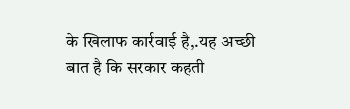के खिलाफ कार्रवाई है,.यह अच्छी बात है कि सरकार कहती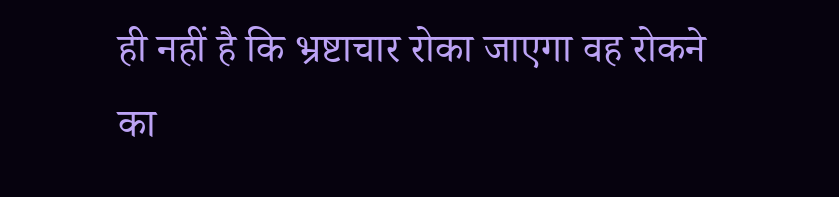ही नहीं है कि भ्रष्टाचार रोका जाएगा वह रोकने का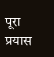पूरा प्रयास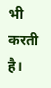भी करती है।